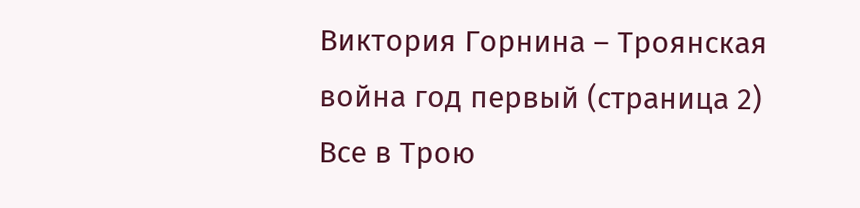Виктория Горнина – Троянская война год первый (страница 2)
Все в Трою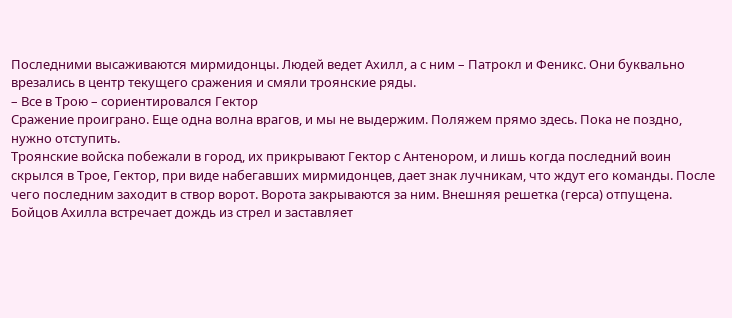Последними высаживаются мирмидонцы. Людей ведет Ахилл, а с ним – Патрокл и Феникс. Они буквально врезались в центр текущего сражения и смяли троянские ряды.
– Все в Трою – сориентировался Гектор
Сражение проиграно. Еще одна волна врагов, и мы не выдержим. Поляжем прямо здесь. Пока не поздно, нужно отступить.
Троянские войска побежали в город, их прикрывают Гектор с Антенором, и лишь когда последний воин скрылся в Трое, Гектор, при виде набегавших мирмидонцев, дает знак лучникам, что ждут его команды. После чего последним заходит в створ ворот. Ворота закрываются за ним. Внешняя решетка (герса) отпущена. Бойцов Ахилла встречает дождь из стрел и заставляет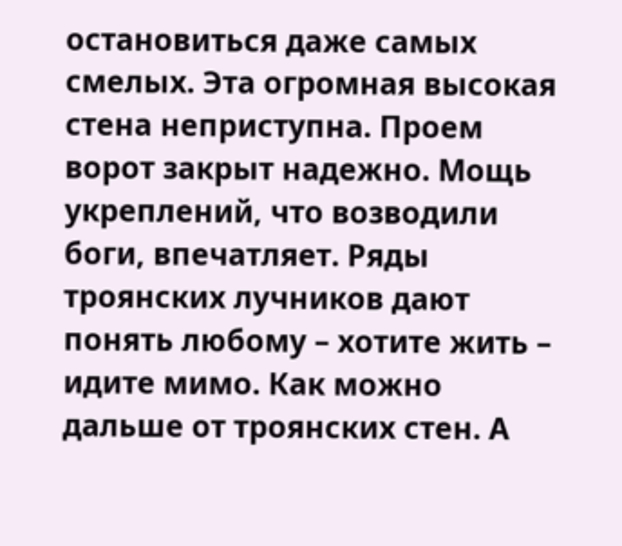остановиться даже самых смелых. Эта огромная высокая стена неприступна. Проем ворот закрыт надежно. Мощь укреплений, что возводили боги, впечатляет. Ряды троянских лучников дают понять любому – хотите жить – идите мимо. Как можно дальше от троянских стен. А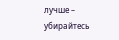лучше – убирайтесь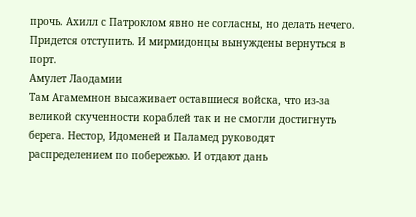прочь. Ахилл с Патроклом явно не согласны, но делать нечего. Придется отступить. И мирмидонцы вынуждены вернуться в порт.
Амулет Лаодамии
Там Агамемнон высаживает оставшиеся войска, что из-за великой скученности кораблей так и не смогли достигнуть берега. Нестор, Идоменей и Паламед руководят распределением по побережью. И отдают дань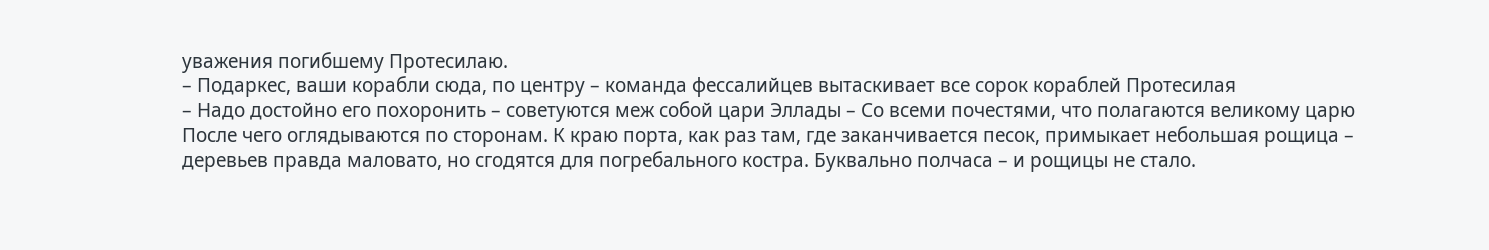уважения погибшему Протесилаю.
– Подаркес, ваши корабли сюда, по центру – команда фессалийцев вытаскивает все сорок кораблей Протесилая
– Надо достойно его похоронить – советуются меж собой цари Эллады – Со всеми почестями, что полагаются великому царю
После чего оглядываются по сторонам. К краю порта, как раз там, где заканчивается песок, примыкает небольшая рощица – деревьев правда маловато, но сгодятся для погребального костра. Буквально полчаса – и рощицы не стало.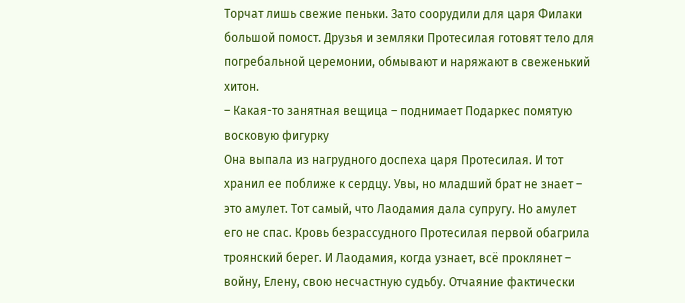Торчат лишь свежие пеньки. Зато соорудили для царя Филаки большой помост. Друзья и земляки Протесилая готовят тело для погребальной церемонии, обмывают и наряжают в свеженький хитон.
– Какая-то занятная вещица – поднимает Подаркес помятую восковую фигурку
Она выпала из нагрудного доспеха царя Протесилая. И тот хранил ее поближе к сердцу. Увы, но младший брат не знает – это амулет. Тот самый, что Лаодамия дала супругу. Но амулет его не спас. Кровь безрассудного Протесилая первой обагрила троянский берег. И Лаодамия, когда узнает, всё проклянет – войну, Елену, свою несчастную судьбу. Отчаяние фактически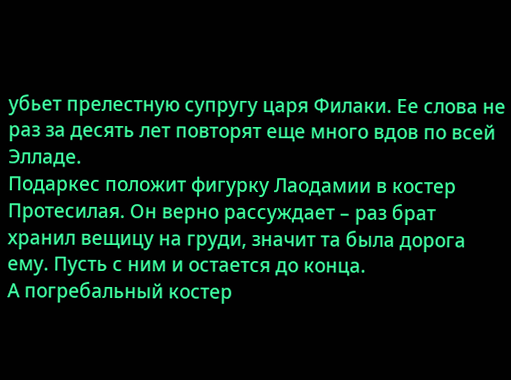убьет прелестную супругу царя Филаки. Ее слова не раз за десять лет повторят еще много вдов по всей Элладе.
Подаркес положит фигурку Лаодамии в костер Протесилая. Он верно рассуждает – раз брат хранил вещицу на груди, значит та была дорога ему. Пусть с ним и остается до конца.
А погребальный костер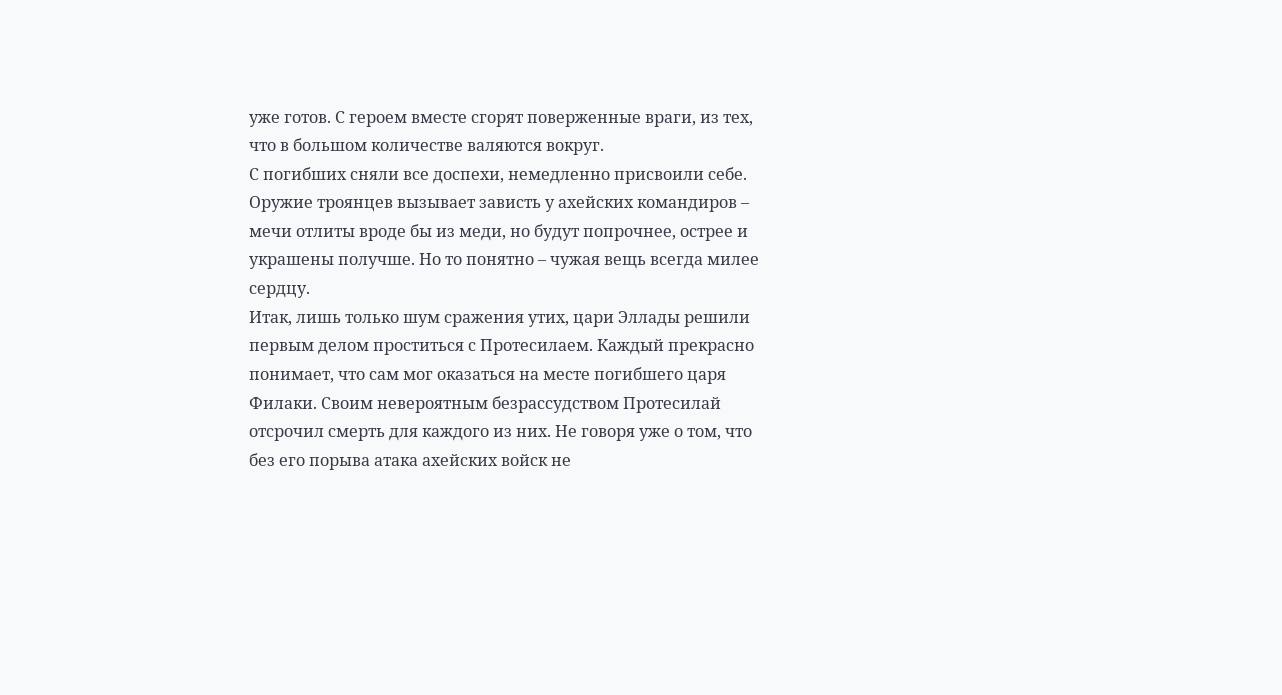уже готов. С героем вместе сгорят поверженные враги, из тех, что в большом количестве валяются вокруг.
С погибших сняли все доспехи, немедленно присвоили себе. Оружие троянцев вызывает зависть у ахейских командиров – мечи отлиты вроде бы из меди, но будут попрочнее, острее и украшены получше. Но то понятно – чужая вещь всегда милее сердцу.
Итак, лишь только шум сражения утих, цари Эллады решили первым делом проститься с Протесилаем. Каждый прекрасно понимает, что сам мог оказаться на месте погибшего царя Филаки. Своим невероятным безрассудством Протесилай отсрочил смерть для каждого из них. Не говоря уже о том, что без его порыва атака ахейских войск не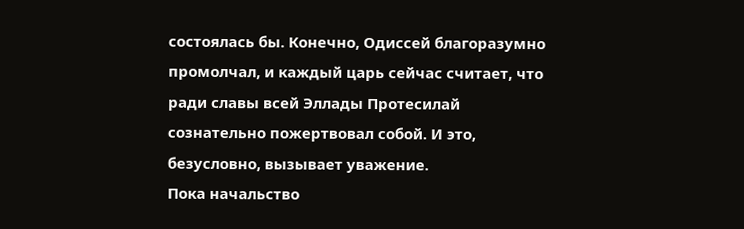состоялась бы. Конечно, Одиссей благоразумно промолчал, и каждый царь сейчас считает, что ради славы всей Эллады Протесилай сознательно пожертвовал собой. И это, безусловно, вызывает уважение.
Пока начальство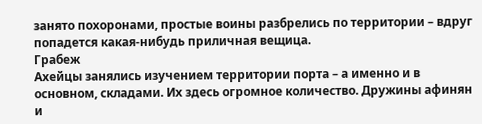занято похоронами, простые воины разбрелись по территории – вдруг попадется какая-нибудь приличная вещица.
Грабеж
Ахейцы занялись изучением территории порта – а именно и в основном, складами. Их здесь огромное количество. Дружины афинян и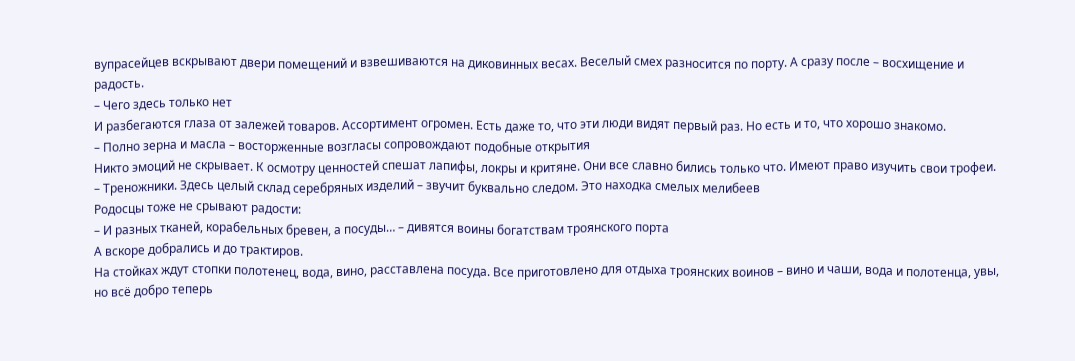вупрасейцев вскрывают двери помещений и взвешиваются на диковинных весах. Веселый смех разносится по порту. А сразу после – восхищение и радость.
– Чего здесь только нет
И разбегаются глаза от залежей товаров. Ассортимент огромен. Есть даже то, что эти люди видят первый раз. Но есть и то, что хорошо знакомо.
– Полно зерна и масла – восторженные возгласы сопровождают подобные открытия
Никто эмоций не скрывает. К осмотру ценностей спешат лапифы, локры и критяне. Они все славно бились только что. Имеют право изучить свои трофеи.
– Треножники. Здесь целый склад серебряных изделий – звучит буквально следом. Это находка смелых мелибеев
Родосцы тоже не срывают радости:
– И разных тканей, корабельных бревен, а посуды… – дивятся воины богатствам троянского порта
А вскоре добрались и до трактиров.
На стойках ждут стопки полотенец, вода, вино, расставлена посуда. Все приготовлено для отдыха троянских воинов – вино и чаши, вода и полотенца, увы, но всё добро теперь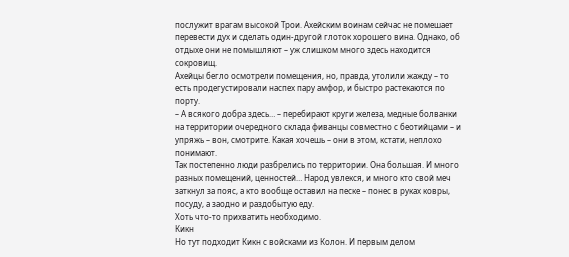послужит врагам высокой Трои. Ахейским воинам сейчас не помешает перевести дух и сделать один-другой глоток хорошего вина. Однако, об отдыхе они не помышляют – уж слишком много здесь находится сокровищ.
Ахейцы бегло осмотрели помещения, но, правда, утолили жажду – то есть продегустировали наспех пару амфор, и быстро растекаются по порту.
– А всякого добра здесь… – перебирают круги железа, медные болванки на территории очередного склада фиванцы совместно с беотийцами – и упряжь – вон, смотрите. Какая хочешь – они в этом, кстати, неплохо понимают.
Так постепенно люди разбрелись по территории. Она большая. И много разных помещений, ценностей… Народ увлекся, и много кто свой меч заткнул за пояс, а кто вообще оставил на песке – понес в руках ковры, посуду, а заодно и раздобытую еду.
Хоть что-то прихватить необходимо.
Кикн
Но тут подходит Кикн с войсками из Колон. И первым делом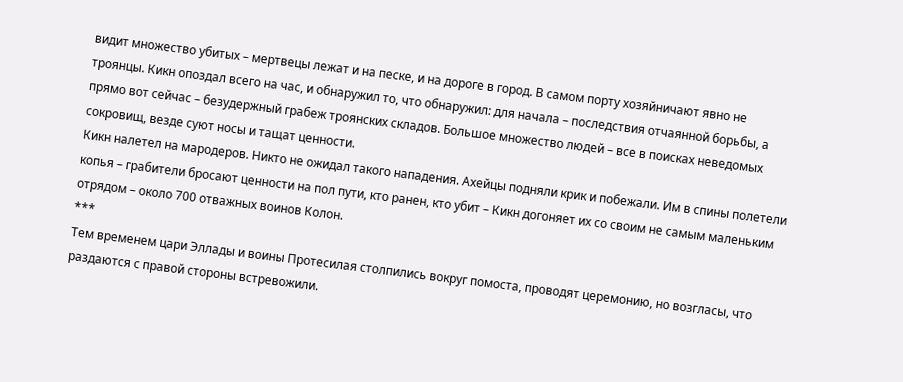видит множество убитых – мертвецы лежат и на песке, и на дороге в город. В самом порту хозяйничают явно не троянцы. Кикн опоздал всего на час, и обнаружил то, что обнаружил: для начала – последствия отчаянной борьбы, а прямо вот сейчас – безудержный грабеж троянских складов. Большое множество людей – все в поисках неведомых сокровищ, везде суют носы и тащат ценности.
Кикн налетел на мародеров. Никто не ожидал такого нападения. Ахейцы подняли крик и побежали. Им в спины полетели копья – грабители бросают ценности на пол пути, кто ранен, кто убит – Кикн догоняет их со своим не самым маленьким отрядом – около 700 отважных воинов Колон.
***
Тем временем цари Эллады и воины Протесилая столпились вокруг помоста, проводят церемонию, но возгласы, что раздаются с правой стороны встревожили.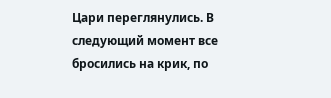Цари переглянулись. В следующий момент все бросились на крик, по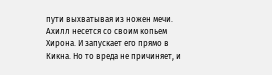пути выхватывая из ножен мечи. Ахилл несется со своим копьем Хирона. И запускает его прямо в Кикна. Но то вреда не причиняет, и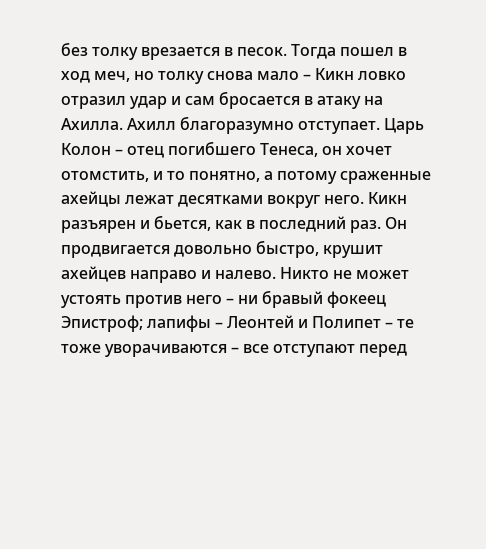без толку врезается в песок. Тогда пошел в ход меч, но толку снова мало – Кикн ловко отразил удар и сам бросается в атаку на Ахилла. Ахилл благоразумно отступает. Царь Колон – отец погибшего Тенеса, он хочет отомстить, и то понятно, а потому сраженные ахейцы лежат десятками вокруг него. Кикн разъярен и бьется, как в последний раз. Он продвигается довольно быстро, крушит ахейцев направо и налево. Никто не может устоять против него – ни бравый фокеец Эпистроф; лапифы – Леонтей и Полипет – те тоже уворачиваются – все отступают перед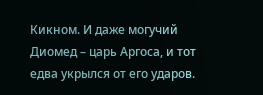Кикном. И даже могучий Диомед – царь Аргоса, и тот едва укрылся от его ударов.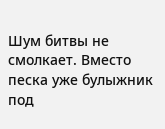Шум битвы не смолкает. Вместо песка уже булыжник под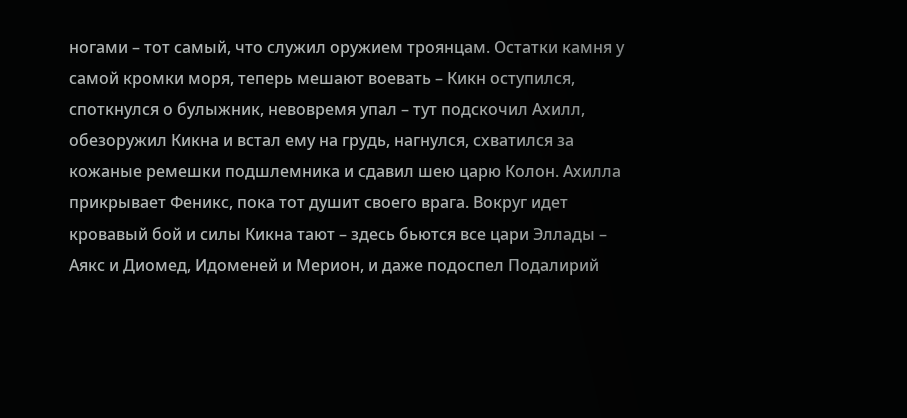ногами – тот самый, что служил оружием троянцам. Остатки камня у самой кромки моря, теперь мешают воевать – Кикн оступился, споткнулся о булыжник, невовремя упал – тут подскочил Ахилл, обезоружил Кикна и встал ему на грудь, нагнулся, схватился за кожаные ремешки подшлемника и сдавил шею царю Колон. Ахилла прикрывает Феникс, пока тот душит своего врага. Вокруг идет кровавый бой и силы Кикна тают – здесь бьются все цари Эллады – Аякс и Диомед, Идоменей и Мерион, и даже подоспел Подалирий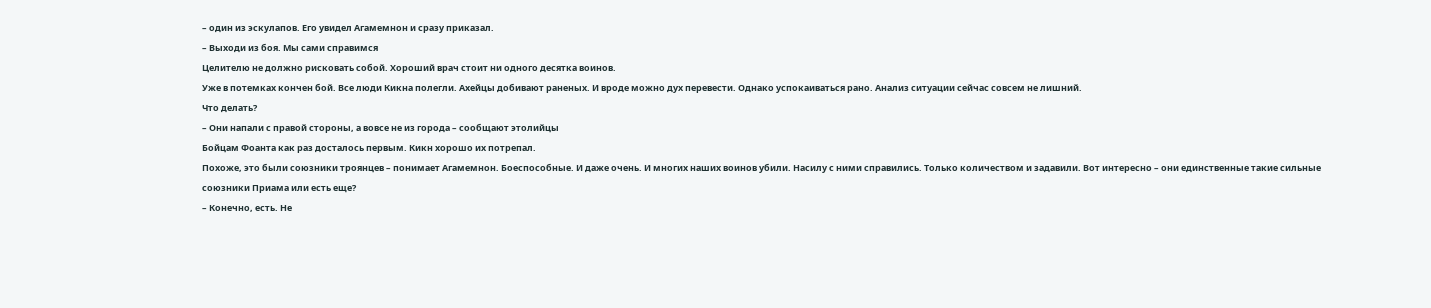– один из эскулапов. Его увидел Агамемнон и сразу приказал.
– Выходи из боя. Мы сами справимся
Целителю не должно рисковать собой. Хороший врач стоит ни одного десятка воинов.
Уже в потемках кончен бой. Все люди Кикна полегли. Ахейцы добивают раненых. И вроде можно дух перевести. Однако успокаиваться рано. Анализ ситуации сейчас совсем не лишний.
Что делать?
– Они напали с правой стороны, а вовсе не из города – сообщают этолийцы
Бойцам Фоанта как раз досталось первым. Кикн хорошо их потрепал.
Похоже, это были союзники троянцев – понимает Агамемнон. Боеспособные. И даже очень. И многих наших воинов убили. Насилу с ними справились. Только количеством и задавили. Вот интересно – они единственные такие сильные союзники Приама или есть еще?
– Конечно, есть. Не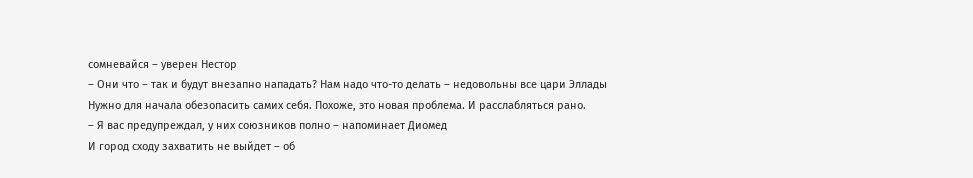сомневайся – уверен Нестор
– Они что – так и будут внезапно нападать? Нам надо что-то делать – недовольны все цари Эллады
Нужно для начала обезопасить самих себя. Похоже, это новая проблема. И расслабляться рано.
– Я вас предупреждал, у них союзников полно – напоминает Диомед
И город сходу захватить не выйдет – об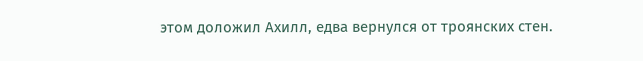этом доложил Ахилл, едва вернулся от троянских стен.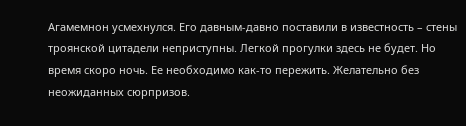Агамемнон усмехнулся. Его давным-давно поставили в известность – стены троянской цитадели неприступны. Легкой прогулки здесь не будет. Но время скоро ночь. Ее необходимо как-то пережить. Желательно без неожиданных сюрпризов.